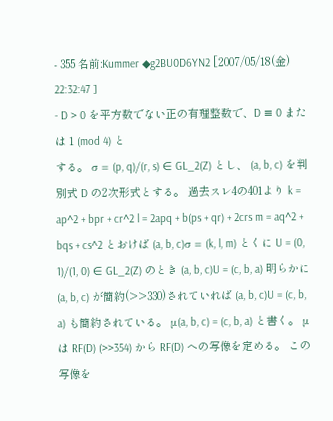- 355 名前:Kummer ◆g2BU0D6YN2 [2007/05/18(金) 22:32:47 ]
- D > 0 を平方数でない正の有理整数で、D ≡ 0 または 1 (mod 4) と
する。 σ = (p, q)/(r, s) ∈ GL_2(Z) とし、 (a, b, c) を判別式 D の2次形式とする。 過去スレ4の401より k = ap^2 + bpr + cr^2 l = 2apq + b(ps + qr) + 2crs m = aq^2 + bqs + cs^2 とおけば (a, b, c)σ = (k, l, m) とくに U = (0, 1)/(1, 0) ∈ GL_2(Z) のとき (a, b, c)U = (c, b, a) 明らかに (a, b, c) が簡約(>>330)されていれば (a, b, c)U = (c, b, a) も簡約されている。 μ(a, b, c) = (c, b, a) と書く。 μ は RF(D) (>>354) から RF(D) への写像を定める。 この写像を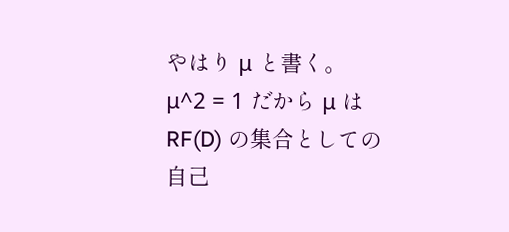やはり μ と書く。 μ^2 = 1 だから μ は RF(D) の集合としての自己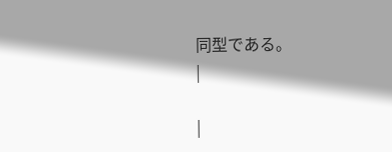同型である。
|

|